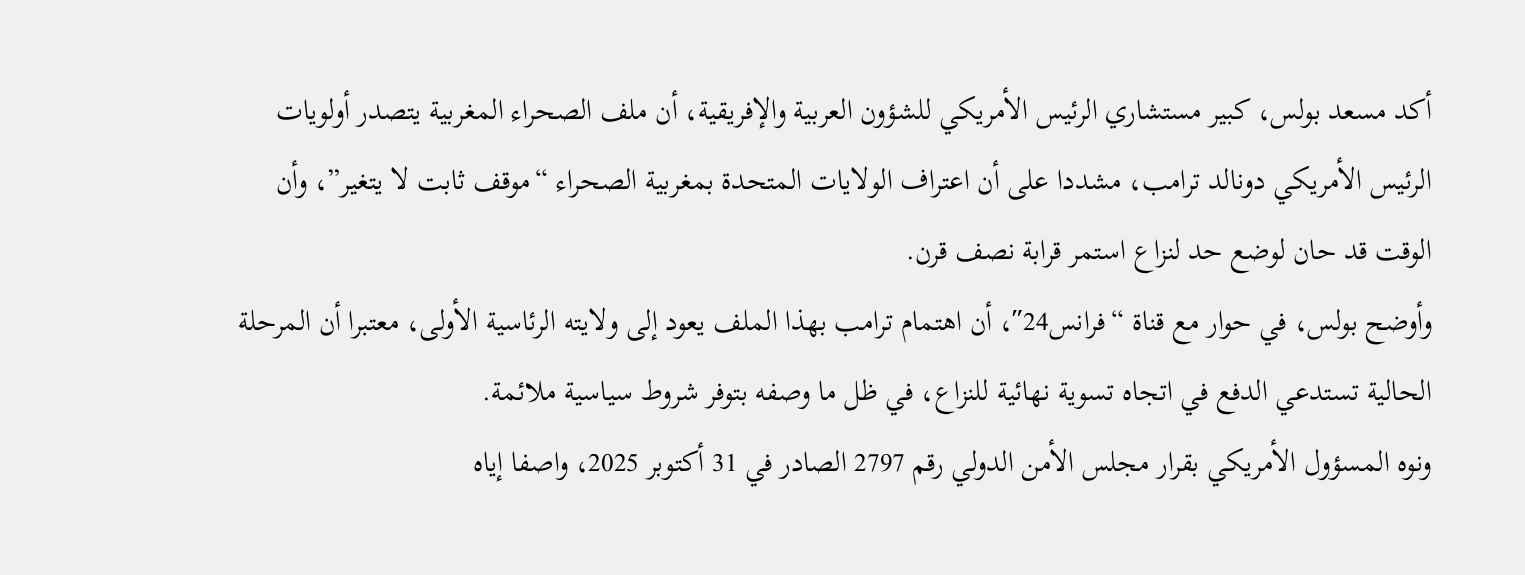أكد مسعد بولس، كبير مستشاري الرئيس الأمريكي للشؤون العربية والإفريقية، أن ملف الصحراء المغربية يتصدر أولويات الرئيس الأمريكي دونالد ترامب، مشددا على أن اعتراف الولايات المتحدة بمغربية الصحراء “موقف ثابت لا يتغير”، وأن الوقت قد حان لوضع حد لنزاع استمر قرابة نصف قرن.
وأوضح بولس، في حوار مع قناة “فرانس24″، أن اهتمام ترامب بهذا الملف يعود إلى ولايته الرئاسية الأولى، معتبرا أن المرحلة الحالية تستدعي الدفع في اتجاه تسوية نهائية للنزاع، في ظل ما وصفه بتوفر شروط سياسية ملائمة.
ونوه المسؤول الأمريكي بقرار مجلس الأمن الدولي رقم 2797 الصادر في 31 أكتوبر 2025، واصفا إياه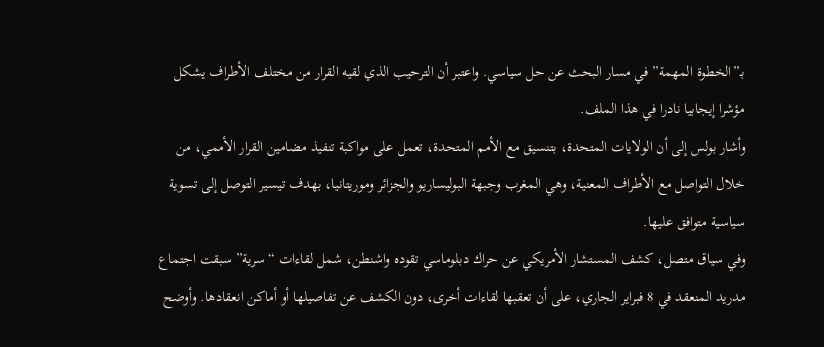بـ”الخطوة المهمة” في مسار البحث عن حل سياسي. واعتبر أن الترحيب الذي لقيه القرار من مختلف الأطراف يشكل مؤشرا إيجابيا نادرا في هذا الملف.
وأشار بولس إلى أن الولايات المتحدة، بتنسيق مع الأمم المتحدة، تعمل على مواكبة تنفيذ مضامين القرار الأممي، من خلال التواصل مع الأطراف المعنية، وهي المغرب وجبهة البوليساريو والجزائر وموريتانيا، بهدف تيسير التوصل إلى تسوية سياسية متوافق عليها.
وفي سياق متصل، كشف المستشار الأمريكي عن حراك دبلوماسي تقوده واشنطن، شمل لقاءات “سرية” سبقت اجتماع مدريد المنعقد في 8 فبراير الجاري، على أن تعقبها لقاءات أخرى، دون الكشف عن تفاصيلها أو أماكن انعقادها. وأوضح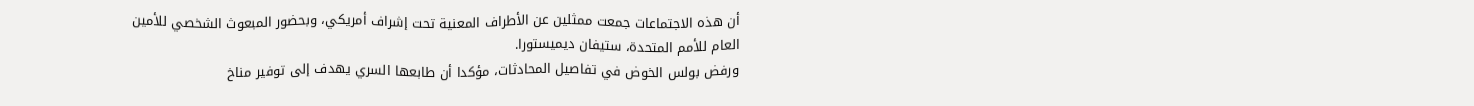أن هذه الاجتماعات جمعت ممثلين عن الأطراف المعنية تحت إشراف أمريكي، وبحضور المبعوث الشخصي للأمين العام للأمم المتحدة، ستيفان ديميستورا.
ورفض بولس الخوض في تفاصيل المحادثات، مؤكدا أن طابعها السري يهدف إلى توفير مناخ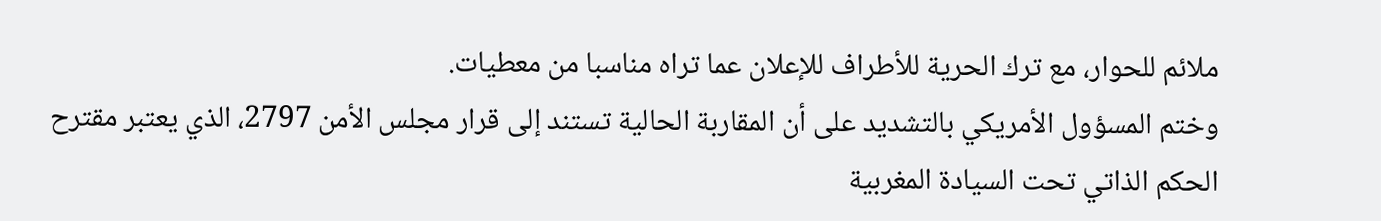ملائم للحوار، مع ترك الحرية للأطراف للإعلان عما تراه مناسبا من معطيات.
وختم المسؤول الأمريكي بالتشديد على أن المقاربة الحالية تستند إلى قرار مجلس الأمن 2797، الذي يعتبر مقترح الحكم الذاتي تحت السيادة المغربية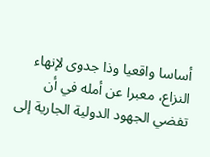أساسا واقعيا وذا جدوى لإنهاء النزاع، معبرا عن أمله في أن تفضي الجهود الدولية الجارية إلى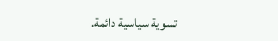تسوية سياسية دائمة.